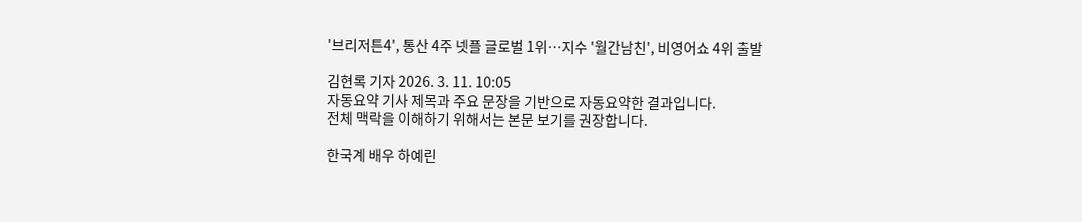'브리저튼4', 통산 4주 넷플 글로벌 1위…지수 '월간남친', 비영어쇼 4위 출발

김현록 기자 2026. 3. 11. 10:05
자동요약 기사 제목과 주요 문장을 기반으로 자동요약한 결과입니다.
전체 맥락을 이해하기 위해서는 본문 보기를 권장합니다.

한국계 배우 하예린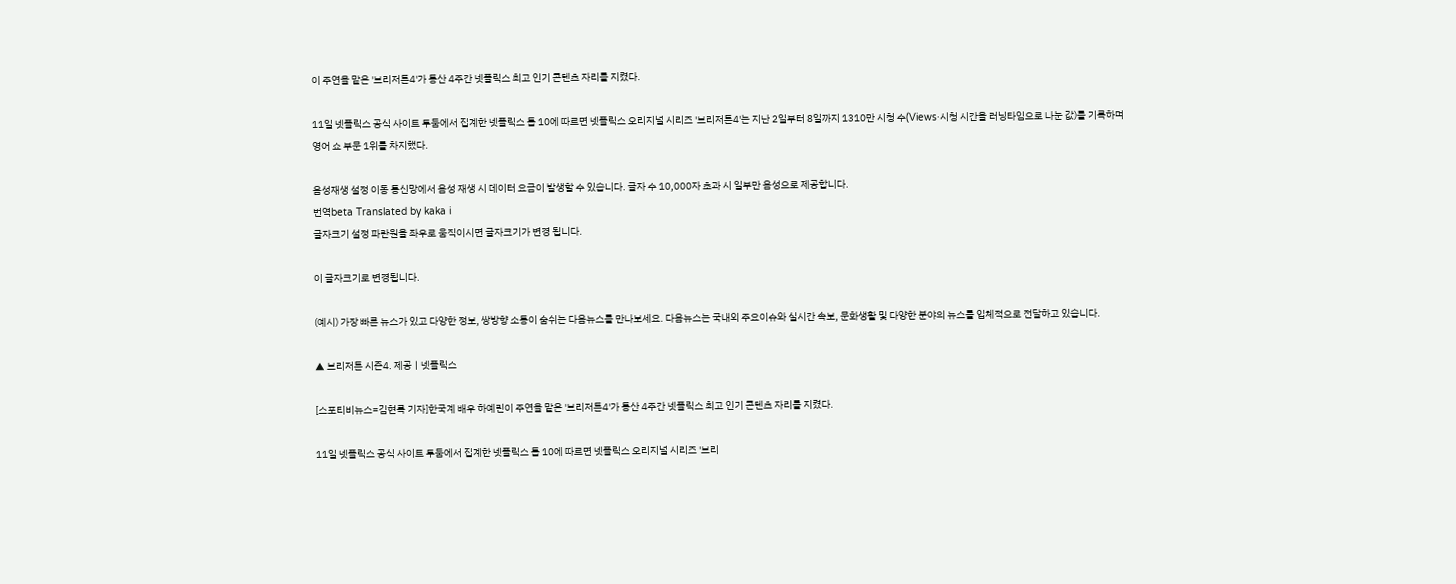이 주연을 맡은 '브리저튼4'가 통산 4주간 넷플릭스 최고 인기 콘텐츠 자리를 지켰다.

11일 넷플릭스 공식 사이트 투둠에서 집계한 넷플릭스 톱 10에 따르면 넷플릭스 오리지널 시리즈 '브리저튼4'는 지난 2일부터 8일까지 1310만 시청 수(Views·시청 시간을 러닝타임으로 나눈 값)를 기록하며 영어 쇼 부문 1위를 차지했다.

음성재생 설정 이동 통신망에서 음성 재생 시 데이터 요금이 발생할 수 있습니다. 글자 수 10,000자 초과 시 일부만 음성으로 제공합니다.
번역beta Translated by kaka i
글자크기 설정 파란원을 좌우로 움직이시면 글자크기가 변경 됩니다.

이 글자크기로 변경됩니다.

(예시) 가장 빠른 뉴스가 있고 다양한 정보, 쌍방향 소통이 숨쉬는 다음뉴스를 만나보세요. 다음뉴스는 국내외 주요이슈와 실시간 속보, 문화생활 및 다양한 분야의 뉴스를 입체적으로 전달하고 있습니다.

▲ 브리저튼 시즌4. 제공ㅣ넷플릭스

[스포티비뉴스=김현록 기자]한국계 배우 하예린이 주연을 맡은 '브리저튼4'가 통산 4주간 넷플릭스 최고 인기 콘텐츠 자리를 지켰다.

11일 넷플릭스 공식 사이트 투둠에서 집계한 넷플릭스 톱 10에 따르면 넷플릭스 오리지널 시리즈 '브리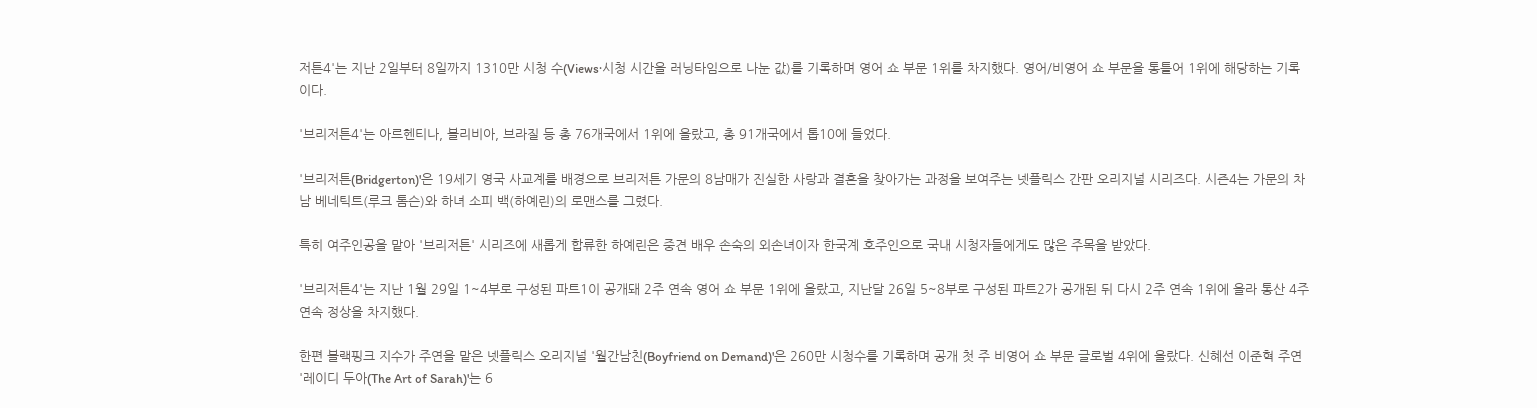저튼4'는 지난 2일부터 8일까지 1310만 시청 수(Views·시청 시간을 러닝타임으로 나눈 값)를 기록하며 영어 쇼 부문 1위를 차지했다. 영어/비영어 쇼 부문을 통틀어 1위에 해당하는 기록이다.

'브리저튼4'는 아르헨티나, 볼리비아, 브라질 등 총 76개국에서 1위에 올랐고, 총 91개국에서 톱10에 들었다.

'브리저튼(Bridgerton)'은 19세기 영국 사교계를 배경으로 브리저튼 가문의 8남매가 진실한 사랑과 결혼을 찾아가는 과정을 보여주는 넷플릭스 간판 오리지널 시리즈다. 시즌4는 가문의 차남 베네틱트(루크 톰슨)와 하녀 소피 백(하예린)의 로맨스를 그렸다.

특히 여주인공을 맡아 '브리저튼' 시리즈에 새롭게 합류한 하예린은 중견 배우 손숙의 외손녀이자 한국계 호주인으로 국내 시청자들에게도 많은 주목을 받았다.

'브리저튼4'는 지난 1월 29일 1~4부로 구성된 파트1이 공개돼 2주 연속 영어 쇼 부문 1위에 올랐고, 지난달 26일 5~8부로 구성된 파트2가 공개된 뒤 다시 2주 연속 1위에 올라 통산 4주 연속 정상을 차지했다.

한편 블랙핑크 지수가 주연을 맡은 넷플릭스 오리지널 '월간남친(Boyfriend on Demand)'은 260만 시청수를 기록하며 공개 첫 주 비영어 쇼 부문 글로벌 4위에 올랐다. 신혜선 이준혁 주연 '레이디 두아(The Art of Sarah)'는 6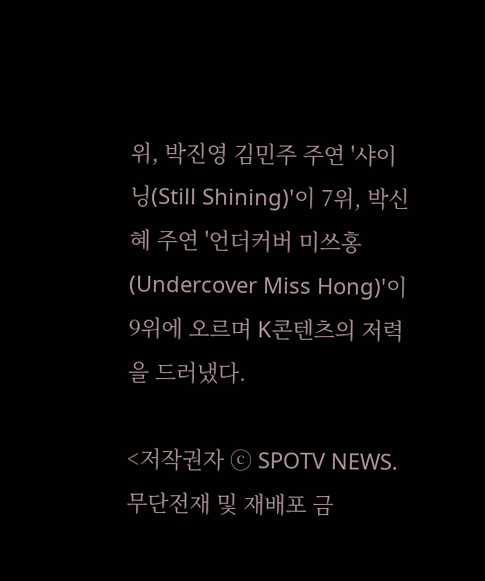위, 박진영 김민주 주연 '샤이닝(Still Shining)'이 7위, 박신혜 주연 '언더커버 미쓰홍(Undercover Miss Hong)'이 9위에 오르며 K콘텐츠의 저력을 드러냈다.

<저작권자 ⓒ SPOTV NEWS. 무단전재 및 재배포 금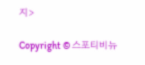지>

Copyright © 스포티비뉴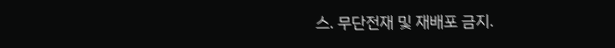스. 무단전재 및 재배포 금지.